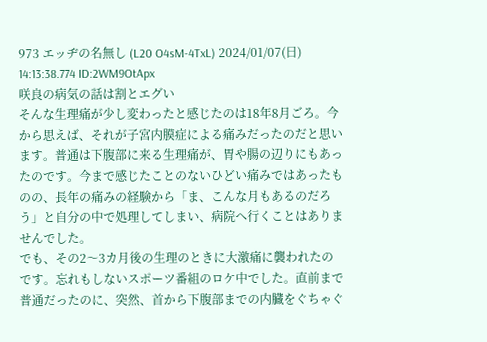973 エッヂの名無し (L20 O4sM-4TxL) 2024/01/07(日) 14:13:38.774 ID:2WM9OtApx
咲良の病気の話は割とエグい
そんな生理痛が少し変わったと感じたのは18年8月ごろ。今から思えば、それが子宮内膜症による痛みだったのだと思います。普通は下腹部に来る生理痛が、胃や腸の辺りにもあったのです。今まで感じたことのないひどい痛みではあったものの、長年の痛みの経験から「ま、こんな月もあるのだろう」と自分の中で処理してしまい、病院へ行くことはありませんでした。
でも、その2〜3カ月後の生理のときに大激痛に襲われたのです。忘れもしないスポーツ番組のロケ中でした。直前まで普通だったのに、突然、首から下腹部までの内臓をぐちゃぐ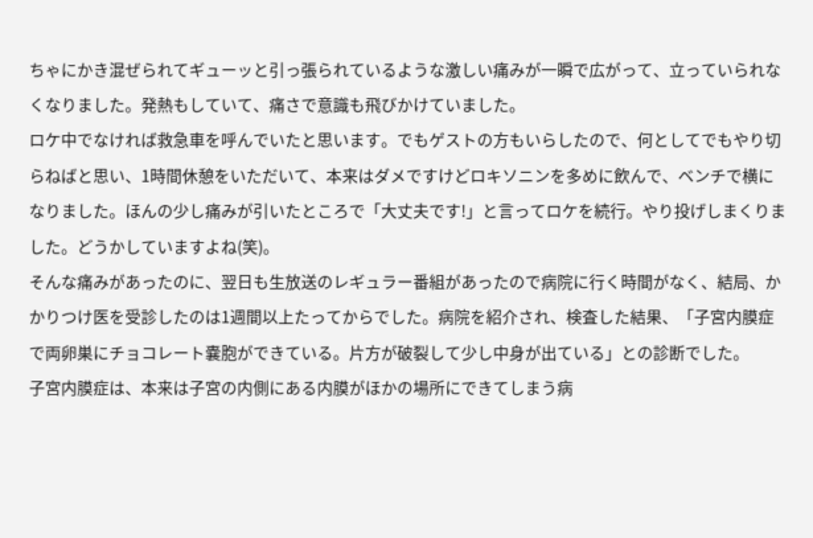ちゃにかき混ぜられてギューッと引っ張られているような激しい痛みが一瞬で広がって、立っていられなくなりました。発熱もしていて、痛さで意識も飛びかけていました。
ロケ中でなければ救急車を呼んでいたと思います。でもゲストの方もいらしたので、何としてでもやり切らねばと思い、1時間休憩をいただいて、本来はダメですけどロキソニンを多めに飲んで、ベンチで横になりました。ほんの少し痛みが引いたところで「大丈夫です!」と言ってロケを続行。やり投げしまくりました。どうかしていますよね(笑)。
そんな痛みがあったのに、翌日も生放送のレギュラー番組があったので病院に行く時間がなく、結局、かかりつけ医を受診したのは1週間以上たってからでした。病院を紹介され、検査した結果、「子宮内膜症で両卵巣にチョコレート嚢胞ができている。片方が破裂して少し中身が出ている」との診断でした。
子宮内膜症は、本来は子宮の内側にある内膜がほかの場所にできてしまう病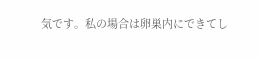気です。私の場合は卵巣内にできてし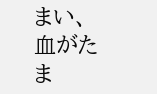まい、血がたま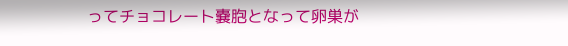ってチョコレート嚢胞となって卵巣が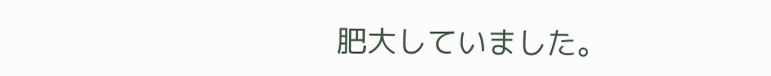肥大していました。